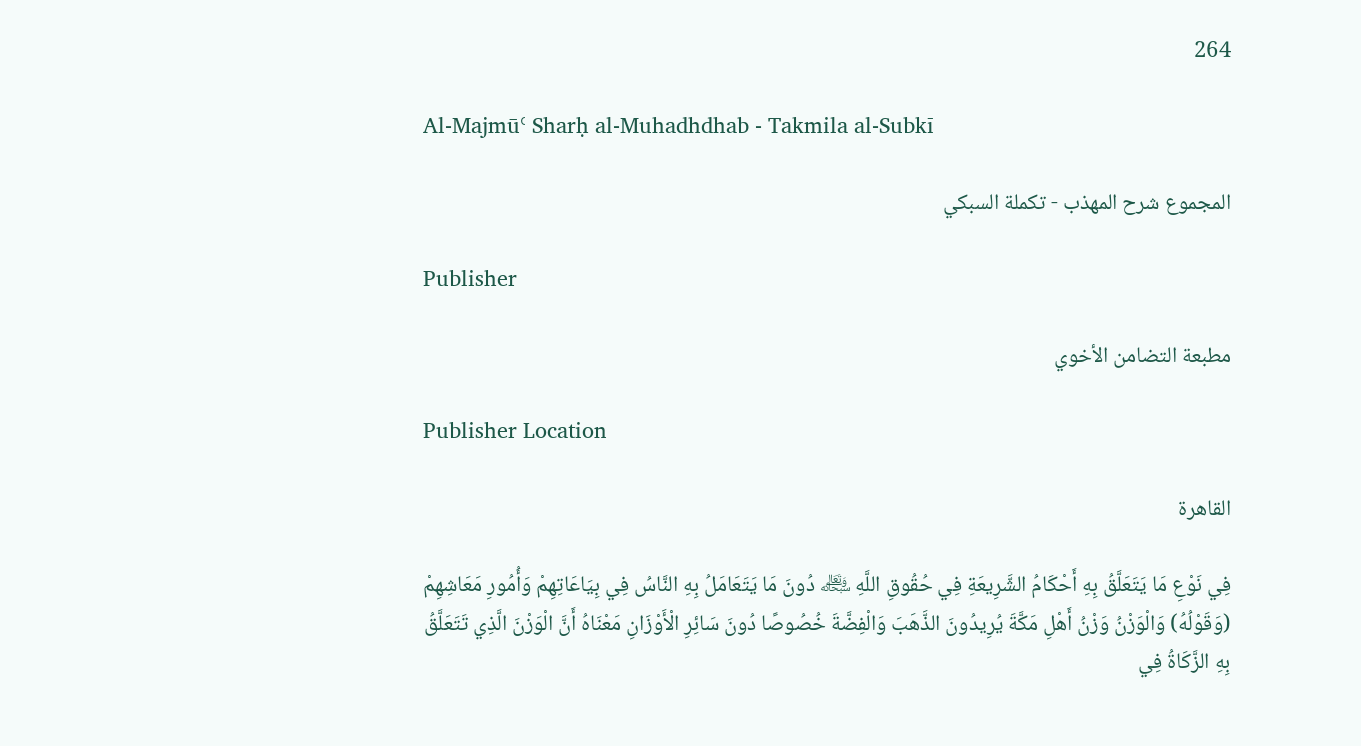264

Al-Majmūʿ Sharḥ al-Muhadhdhab - Takmila al-Subkī

المجموع شرح المهذب - تكملة السبكي

Publisher

مطبعة التضامن الأخوي

Publisher Location

القاهرة

فِي نَوْعِ مَا يَتَعَلَّقُ بِهِ أَحْكَامُ الشَّرِيعَةِ فِي حُقُوقِ اللَّهِ ﷾ دُونَ مَا يَتَعَامَلُ بِهِ النَّاسُ فِي بِيَاعَاتِهِمْ وَأُمُورِ مَعَاشِهِمْ (وَقَوْلُهُ) وَالْوَزْنُ وَزْنُ أَهْلِ مَكَّةَ يُرِيدُونَ الذَّهَبَ وَالْفِضَّةَ خُصُوصًا دُونَ سَائِرِ الْأَوْزَانِ مَعْنَاهُ أَنَّ الْوَزْنَ الَّذِي تَتَعَلَّقُ بِهِ الزَّكَاةُ فِي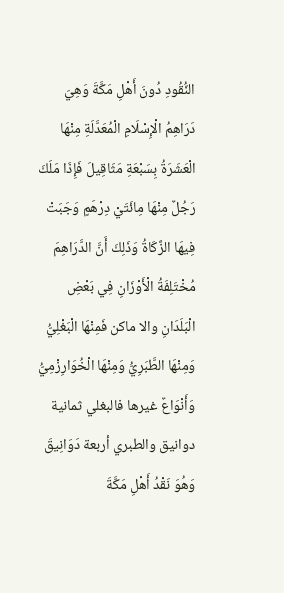النُّقُودِ دُونَ أَهْلِ مَكَّةَ وَهِيَ دَرَاهِمُ الْإِسْلَامِ الْمُعَدَّلَةِ مِنْهَا الْعَشَرَةُ بِسَبْعَةِ مَثَاقِيلَ فَإِذَا مَلَكَ رَجُلٌ مِنْهَا مِائَتَيْ دِرْهَمٍ وَجَبَتْ فِيهَا الزَّكَاةُ وَذَلِكَ أَنَّ الدَّرَاهِمَ مُخْتَلِفَةُ الْأَوْزَانِ فِي بَعْضِ الْبَلَدَانِ والا ماكن فَمِنْهَا الْبَغْلِيُّ وَمِنْهَا الطَّبَرِيُّ وَمِنْهَا الْخُوَارِزْمِيُّ وَأَنْوَاعٌ غيرها فالبغلي ثمانية دوانيق والطبري أربعة دَوَانِيقَ وَهُوَ نَقْدُ أَهْلِ مَكَّةَ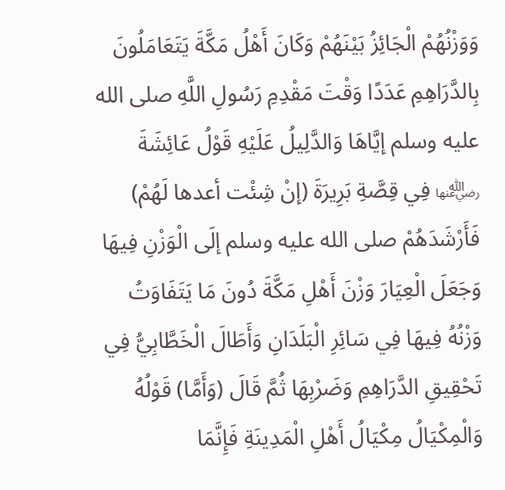وَوَزْنُهُمْ الْجَائِزُ بَيْنَهُمْ وَكَانَ أَهْلُ مَكَّةَ يَتَعَامَلُونَ بِالدَّرَاهِمِ عَدَدًا وَقْتَ مَقْدِمِ رَسُولِ اللَّهِ صلى الله عليه وسلم إيَّاهَا وَالدَّلِيلُ عَلَيْهِ قَوْلُ عَائِشَةَ ﵂ فِي قِصَّةِ بَرِيرَةَ (إنْ شِئْت أعدها لَهُمْ) فَأَرْشَدَهُمْ صلى الله عليه وسلم إلَى الْوَزْنِ فِيهَا وَجَعَلَ الْعِيَارَ وَزْنَ أَهْلِ مَكَّةَ دُونَ مَا يَتَفَاوَتُ وَزْنُهُ فِيهَا فِي سَائِرِ الْبَلَدَانِ وَأَطَالَ الْخَطَّابِيُّ فِي تَحْقِيقِ الدَّرَاهِمِ وَضَرْبِهَا ثُمَّ قَالَ (وَأَمَّا) قَوْلُهُ وَالْمِكْيَالُ مِكْيَالُ أَهْلِ الْمَدِينَةِ فَإِنَّمَا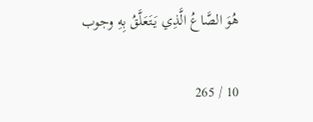هُوَ الصَّاعُ الَّذِي يَتَعَلَّقُ بِهِ وجوب

10 / 265